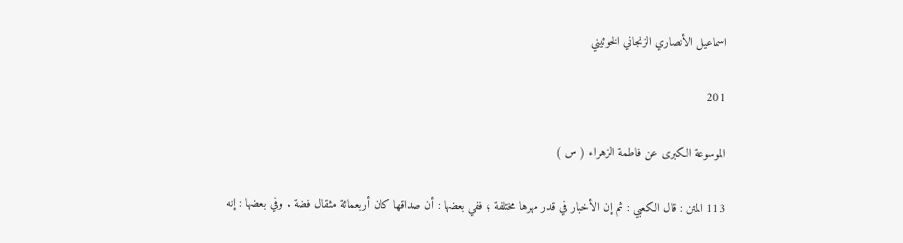اسماعيل الأنصاري الزنجاني الخوئيني

201

الموسوعة الكبرى عن فاطمة الزهراء ( س )

113 المتن : قال الكعبي : ثم إن الأخبار في قدر مهرها مختلفة ؛ ففي بعضها : أن صداقها كان أربعمائة مثقال فضة . وفي بعضها : إنه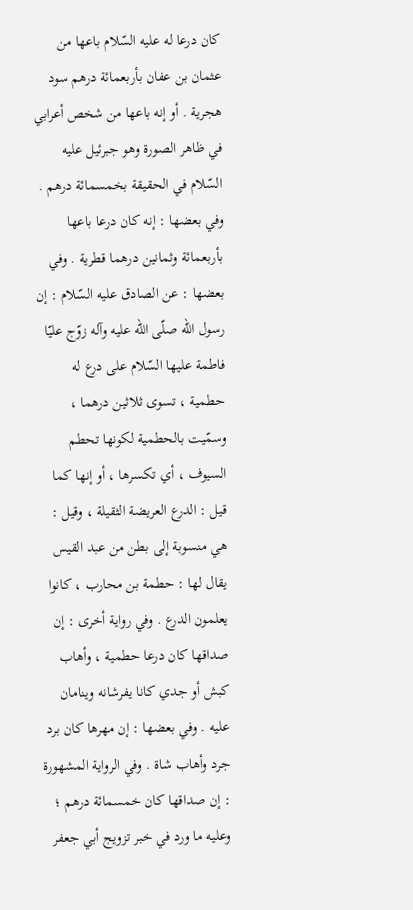كان درعا له عليه السّلام باعها من عثمان بن عفان بأربعمائة درهم سود هجرية . أو إنه باعها من شخص أعرابي في ظاهر الصورة وهو جبرئيل عليه السّلام في الحقيقة بخمسمائة درهم . وفي بعضها : إنه كان درعا باعها بأربعمائة وثمانين درهما قطرية . وفي بعضها : عن الصادق عليه السّلام : إن رسول اللّه صلّى اللّه عليه وآله زوّج عليّا فاطمة عليها السّلام على درع له حطمية ، تسوى ثلاثين درهما ، وسمّيت بالحطمية لكونها تحطم السيوف ، أي تكسرها ، أو إنها كما قيل : الدرع العريضة الثقيلة ، وقيل : هي منسوبة إلى بطن من عبد القيس يقال لها : حطمة بن محارب ، كانوا يعلمون الدرع . وفي رواية أخرى : إن صداقها كان درعا حطمية ، وأهاب كبش أو جدي كانا يفرشانه وينامان عليه . وفي بعضها : إن مهرها كان برد جرد وأهاب شاة . وفي الرواية المشهورة : إن صداقها كان خمسمائة درهم ؛ وعليه ما ورد في خبر تزويج أبي جعفر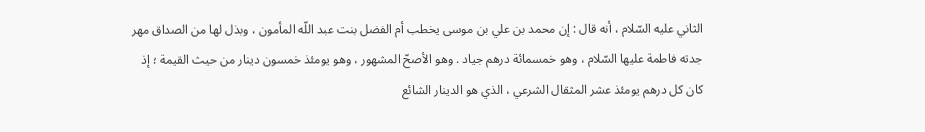الثاني عليه السّلام ، أنه قال : إن محمد بن علي بن موسى يخطب أم الفضل بنت عبد اللّه المأمون ، وبذل لها من الصداق مهر جدته فاطمة عليها السّلام ، وهو خمسمائة درهم جياد . وهو الأصحّ المشهور ، وهو يومئذ خمسون دينار من حيث القيمة ؛ إذ كان كل درهم يومئذ عشر المثقال الشرعي ، الذي هو الدينار الشائع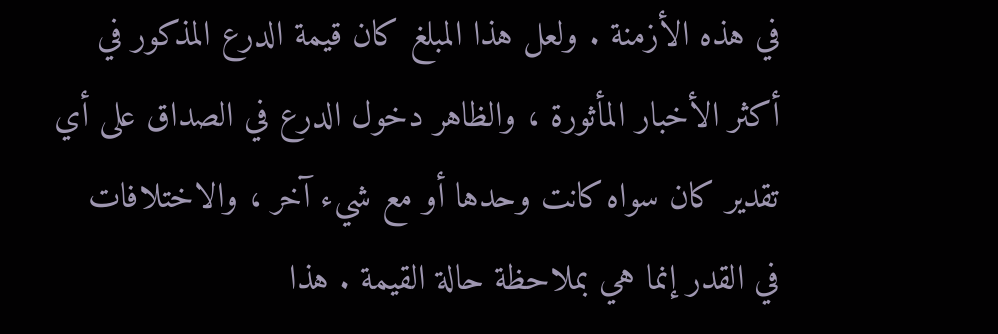في هذه الأزمنة . ولعل هذا المبلغ كان قيمة الدرع المذكور في أكثر الأخبار المأثورة ، والظاهر دخول الدرع في الصداق على أي تقدير كان سواه كانت وحدها أو مع شيء آخر ، والاختلافات في القدر إنما هي بملاحظة حالة القيمة . هذا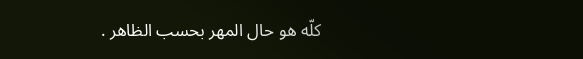كلّه هو حال المهر بحسب الظاهر .